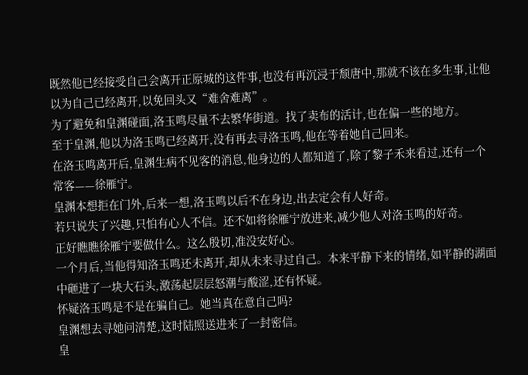既然他已经接受自己会离开正原城的这件事,也没有再沉浸于颓唐中,那就不该在多生事,让他以为自己已经离开,以免回头又“难舍难离”。
为了避免和皇渊碰面,洛玉鸣尽量不去繁华街道。找了卖布的活计,也在偏一些的地方。
至于皇渊,他以为洛玉鸣已经离开,没有再去寻洛玉鸣,他在等着她自己回来。
在洛玉鸣离开后,皇渊生病不见客的消息,他身边的人都知道了,除了黎子禾来看过,还有一个常客——徐雁宁。
皇渊本想拒在门外,后来一想,洛玉鸣以后不在身边,出去定会有人好奇。
若只说失了兴趣,只怕有心人不信。还不如将徐雁宁放进来,减少他人对洛玉鸣的好奇。
正好瞧瞧徐雁宁要做什么。这么殷切,准没安好心。
一个月后,当他得知洛玉鸣还未离开,却从未来寻过自己。本来平静下来的情绪,如平静的湖面中砸进了一块大石头,激荡起层层怒潮与酸涩,还有怀疑。
怀疑洛玉鸣是不是在骗自己。她当真在意自己吗?
皇渊想去寻她问清楚,这时陆照送进来了一封密信。
皇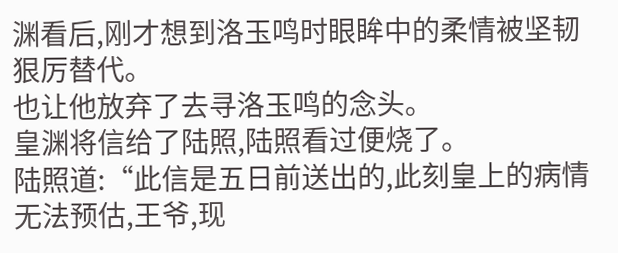渊看后,刚才想到洛玉鸣时眼眸中的柔情被坚韧狠厉替代。
也让他放弃了去寻洛玉鸣的念头。
皇渊将信给了陆照,陆照看过便烧了。
陆照道:“此信是五日前送出的,此刻皇上的病情无法预估,王爷,现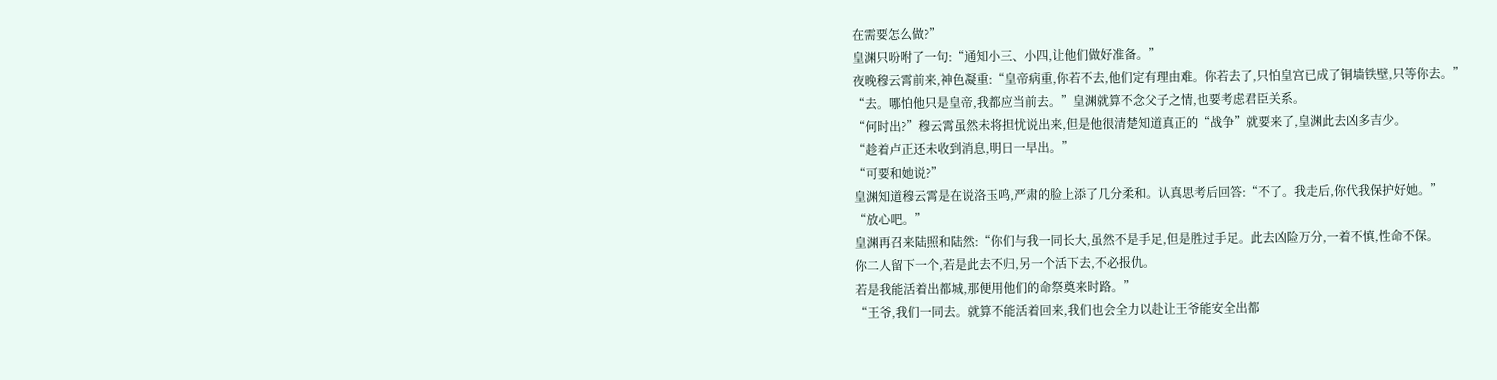在需要怎么做?”
皇渊只吩咐了一句:“通知小三、小四,让他们做好准备。”
夜晚穆云霄前来,神色凝重:“皇帝病重,你若不去,他们定有理由难。你若去了,只怕皇宫已成了铜墙铁壁,只等你去。”
“去。哪怕他只是皇帝,我都应当前去。”皇渊就算不念父子之情,也要考虑君臣关系。
“何时出?”穆云霄虽然未将担忧说出来,但是他很清楚知道真正的“战争”就要来了,皇渊此去凶多吉少。
“趁着卢正还未收到消息,明日一早出。”
“可要和她说?”
皇渊知道穆云霄是在说洛玉鸣,严肃的脸上添了几分柔和。认真思考后回答:“不了。我走后,你代我保护好她。”
“放心吧。”
皇渊再召来陆照和陆然:“你们与我一同长大,虽然不是手足,但是胜过手足。此去凶险万分,一着不慎,性命不保。
你二人留下一个,若是此去不归,另一个活下去,不必报仇。
若是我能活着出都城,那便用他们的命祭奠来时路。”
“王爷,我们一同去。就算不能活着回来,我们也会全力以赴让王爷能安全出都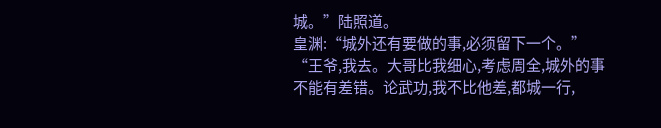城。”陆照道。
皇渊:“城外还有要做的事,必须留下一个。”
“王爷,我去。大哥比我细心,考虑周全,城外的事不能有差错。论武功,我不比他差,都城一行,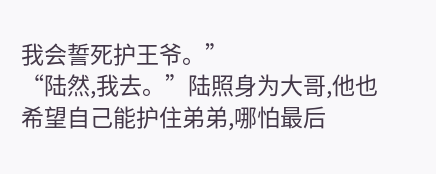我会誓死护王爷。”
“陆然,我去。”陆照身为大哥,他也希望自己能护住弟弟,哪怕最后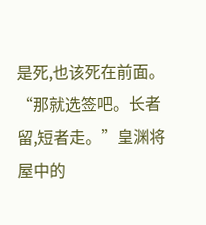是死,也该死在前面。
“那就选签吧。长者留,短者走。”皇渊将屋中的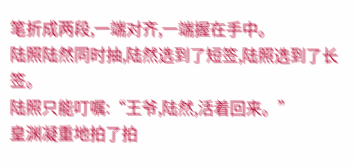笔折成两段,一端对齐,一端握在手中。
陆照陆然同时抽,陆然选到了短签,陆照选到了长签。
陆照只能叮嘱:“王爷,陆然,活着回来。”
皇渊凝重地拍了拍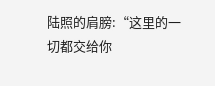陆照的肩膀:“这里的一切都交给你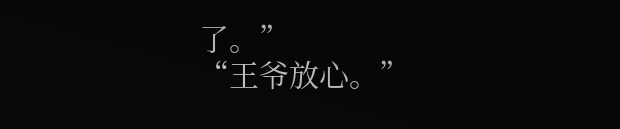了。”
“王爷放心。”